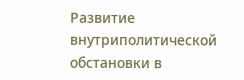Развитие внутриполитической обстановки в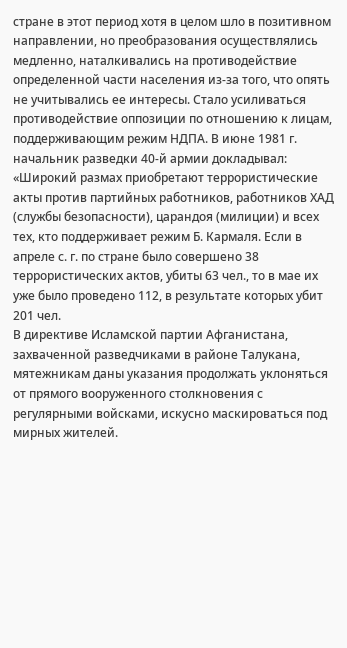стране в этот период хотя в целом шло в позитивном направлении, но преобразования осуществлялись медленно, наталкивались на противодействие определенной части населения из-за того, что опять не учитывались ее интересы. Стало усиливаться противодействие оппозиции по отношению к лицам, поддерживающим режим НДПА. В июне 1981 г. начальник разведки 40-й армии докладывал: «Широкий размах приобретают террористические акты против партийных работников, работников ХАД (службы безопасности), царандоя (милиции) и всех тех, кто поддерживает режим Б. Кармаля. Если в апреле с. г. по стране было совершено 38 террористических актов, убиты 63 чел., то в мае их уже было проведено 112, в результате которых убит 201 чел.
В директиве Исламской партии Афганистана, захваченной разведчиками в районе Талукана, мятежникам даны указания продолжать уклоняться от прямого вооруженного столкновения с регулярными войсками, искусно маскироваться под мирных жителей.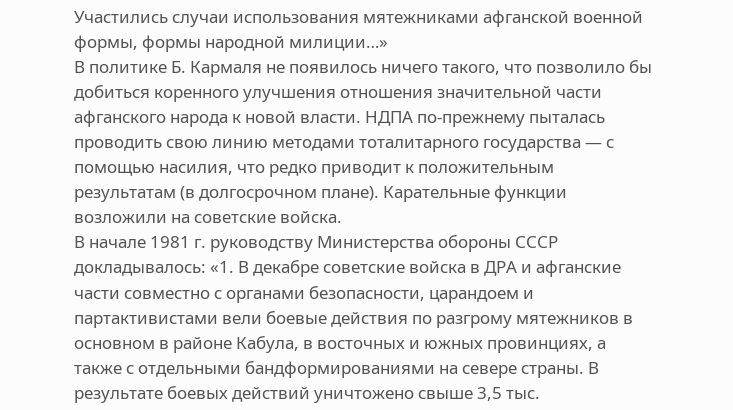Участились случаи использования мятежниками афганской военной формы, формы народной милиции…»
В политике Б. Кармаля не появилось ничего такого, что позволило бы добиться коренного улучшения отношения значительной части афганского народа к новой власти. НДПА по-прежнему пыталась проводить свою линию методами тоталитарного государства — с помощью насилия, что редко приводит к положительным результатам (в долгосрочном плане). Карательные функции возложили на советские войска.
В начале 1981 г. руководству Министерства обороны СССР докладывалось: «1. В декабре советские войска в ДРА и афганские части совместно с органами безопасности, царандоем и партактивистами вели боевые действия по разгрому мятежников в основном в районе Кабула, в восточных и южных провинциях, а также с отдельными бандформированиями на севере страны. В результате боевых действий уничтожено свыше 3,5 тыс.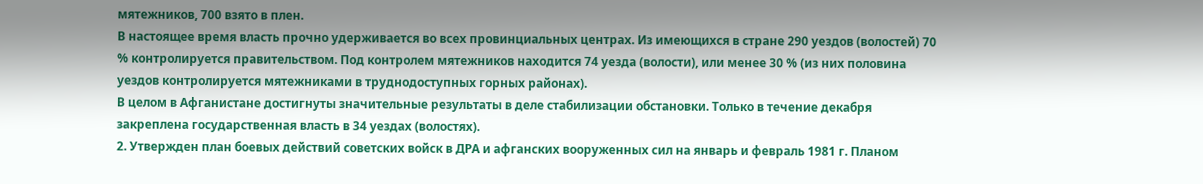мятежников, 700 взято в плен.
В настоящее время власть прочно удерживается во всех провинциальных центрах. Из имеющихся в стране 290 уездов (волостей) 70 % контролируется правительством. Под контролем мятежников находится 74 уезда (волости), или менее 30 % (из них половина уездов контролируется мятежниками в труднодоступных горных районах).
В целом в Афганистане достигнуты значительные результаты в деле стабилизации обстановки. Только в течение декабря закреплена государственная власть в 34 уездах (волостях).
2. Утвержден план боевых действий советских войск в ДРА и афганских вооруженных сил на январь и февраль 1981 г. Планом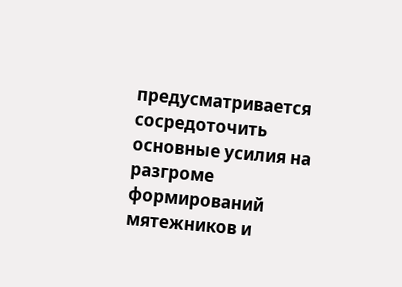предусматривается сосредоточить основные усилия на разгроме формирований мятежников и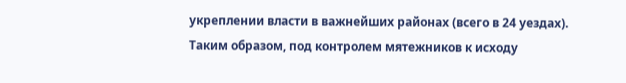укреплении власти в важнейших районах (всего в 24 уездах). Таким образом, под контролем мятежников к исходу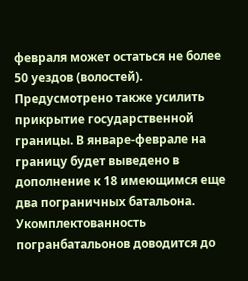февраля может остаться не более 50 уездов (волостей). Предусмотрено также усилить прикрытие государственной границы. В январе-феврале на границу будет выведено в дополнение к 18 имеющимся еще два пограничных батальона. Укомплектованность погранбатальонов доводится до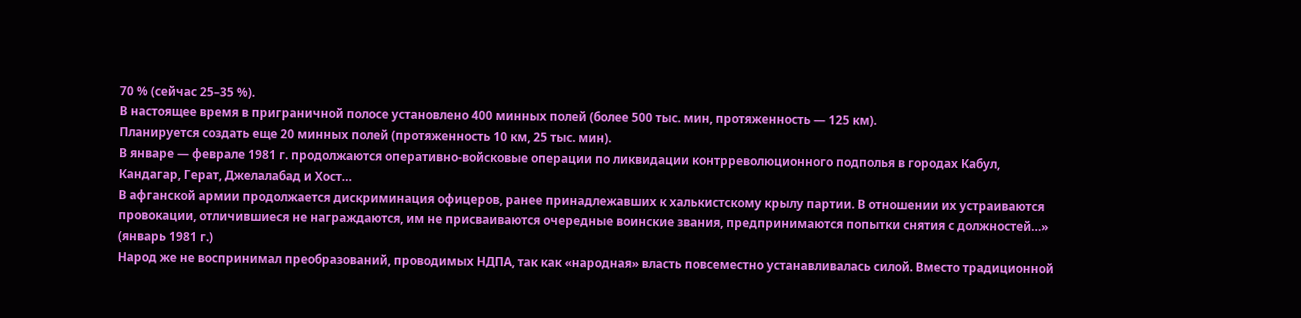70 % (сейчас 25–35 %).
В настоящее время в приграничной полосе установлено 400 минных полей (более 500 тыс. мин, протяженность — 125 км).
Планируется создать еще 20 минных полей (протяженность 10 км, 25 тыс. мин).
В январе — феврале 1981 г. продолжаются оперативно-войсковые операции по ликвидации контрреволюционного подполья в городах Кабул, Кандагар, Герат, Джелалабад и Хост…
В афганской армии продолжается дискриминация офицеров, ранее принадлежавших к халькистскому крылу партии. В отношении их устраиваются провокации, отличившиеся не награждаются, им не присваиваются очередные воинские звания, предпринимаются попытки снятия с должностей…»
(январь 1981 г.)
Народ же не воспринимал преобразований, проводимых НДПА, так как «народная» власть повсеместно устанавливалась силой. Вместо традиционной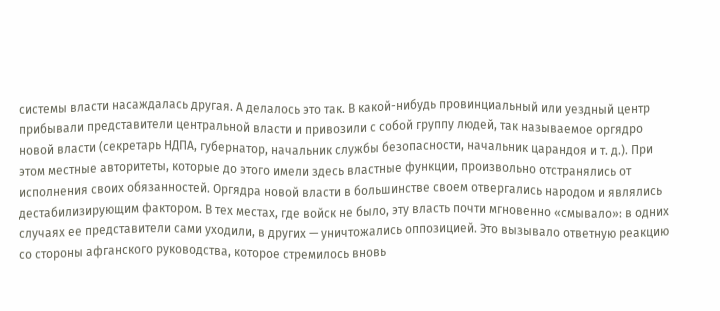системы власти насаждалась другая. А делалось это так. В какой-нибудь провинциальный или уездный центр прибывали представители центральной власти и привозили с собой группу людей, так называемое оргядро новой власти (секретарь НДПА, губернатор, начальник службы безопасности, начальник царандоя и т. д.). При этом местные авторитеты, которые до этого имели здесь властные функции, произвольно отстранялись от исполнения своих обязанностей. Оргядра новой власти в большинстве своем отвергались народом и являлись дестабилизирующим фактором. В тех местах, где войск не было, эту власть почти мгновенно «смывало»: в одних случаях ее представители сами уходили, в других — уничтожались оппозицией. Это вызывало ответную реакцию со стороны афганского руководства, которое стремилось вновь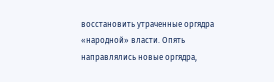восстановить утраченные оргядра «народной» власти. Опять направлялись новые оргядра,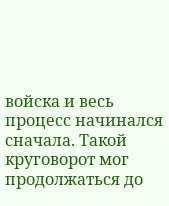войска и весь процесс начинался сначала. Такой круговорот мог продолжаться до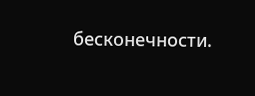бесконечности.